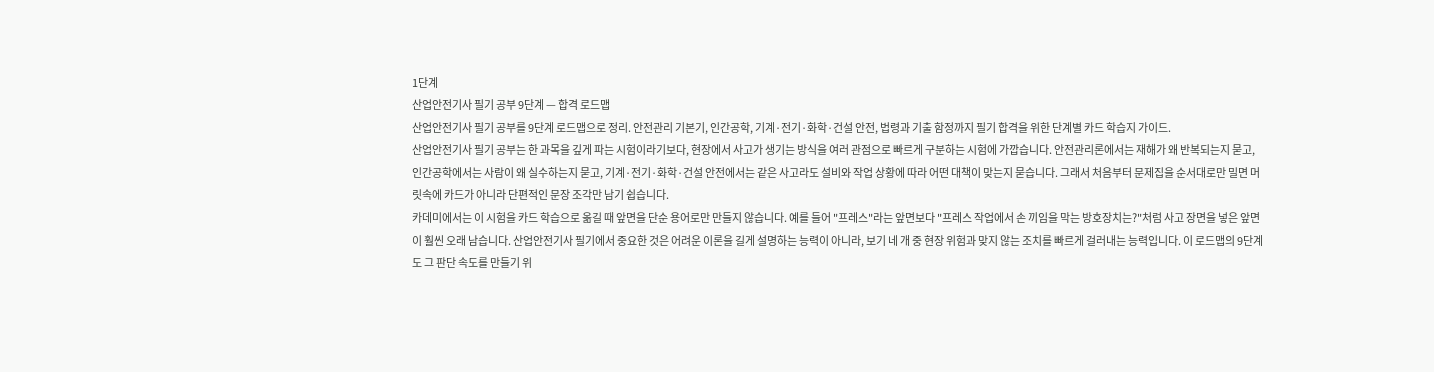1단계
산업안전기사 필기 공부 9단계 — 합격 로드맵
산업안전기사 필기 공부를 9단계 로드맵으로 정리. 안전관리 기본기, 인간공학, 기계·전기·화학·건설 안전, 법령과 기출 함정까지 필기 합격을 위한 단계별 카드 학습지 가이드.
산업안전기사 필기 공부는 한 과목을 깊게 파는 시험이라기보다, 현장에서 사고가 생기는 방식을 여러 관점으로 빠르게 구분하는 시험에 가깝습니다. 안전관리론에서는 재해가 왜 반복되는지 묻고, 인간공학에서는 사람이 왜 실수하는지 묻고, 기계·전기·화학·건설 안전에서는 같은 사고라도 설비와 작업 상황에 따라 어떤 대책이 맞는지 묻습니다. 그래서 처음부터 문제집을 순서대로만 밀면 머릿속에 카드가 아니라 단편적인 문장 조각만 남기 쉽습니다.
카데미에서는 이 시험을 카드 학습으로 옮길 때 앞면을 단순 용어로만 만들지 않습니다. 예를 들어 "프레스"라는 앞면보다 "프레스 작업에서 손 끼임을 막는 방호장치는?"처럼 사고 장면을 넣은 앞면이 훨씬 오래 남습니다. 산업안전기사 필기에서 중요한 것은 어려운 이론을 길게 설명하는 능력이 아니라, 보기 네 개 중 현장 위험과 맞지 않는 조치를 빠르게 걸러내는 능력입니다. 이 로드맵의 9단계도 그 판단 속도를 만들기 위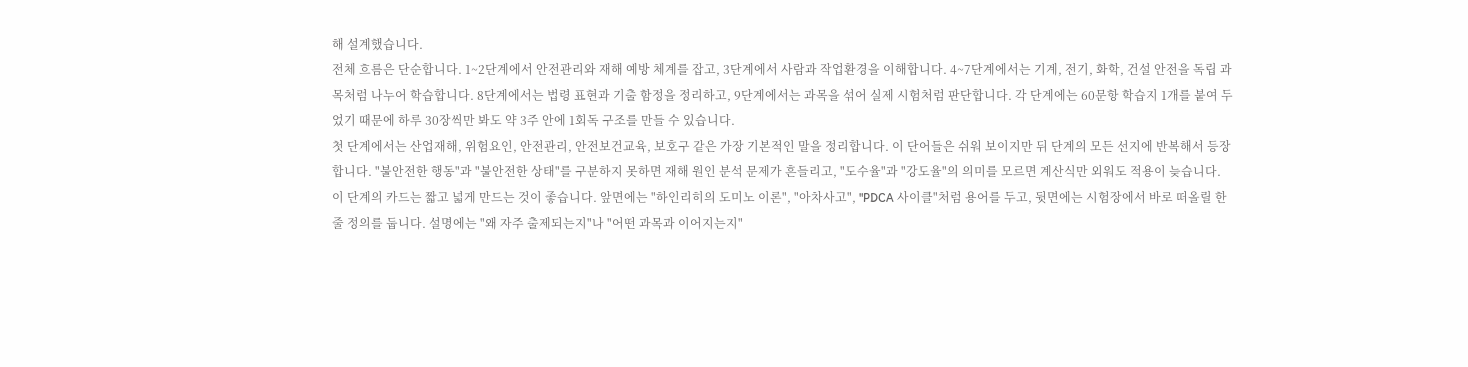해 설계했습니다.
전체 흐름은 단순합니다. 1~2단계에서 안전관리와 재해 예방 체계를 잡고, 3단계에서 사람과 작업환경을 이해합니다. 4~7단계에서는 기계, 전기, 화학, 건설 안전을 독립 과목처럼 나누어 학습합니다. 8단계에서는 법령 표현과 기출 함정을 정리하고, 9단계에서는 과목을 섞어 실제 시험처럼 판단합니다. 각 단계에는 60문항 학습지 1개를 붙여 두었기 때문에 하루 30장씩만 봐도 약 3주 안에 1회독 구조를 만들 수 있습니다.
첫 단계에서는 산업재해, 위험요인, 안전관리, 안전보건교육, 보호구 같은 가장 기본적인 말을 정리합니다. 이 단어들은 쉬워 보이지만 뒤 단계의 모든 선지에 반복해서 등장합니다. "불안전한 행동"과 "불안전한 상태"를 구분하지 못하면 재해 원인 분석 문제가 흔들리고, "도수율"과 "강도율"의 의미를 모르면 계산식만 외워도 적용이 늦습니다.
이 단계의 카드는 짧고 넓게 만드는 것이 좋습니다. 앞면에는 "하인리히의 도미노 이론", "아차사고", "PDCA 사이클"처럼 용어를 두고, 뒷면에는 시험장에서 바로 떠올릴 한 줄 정의를 둡니다. 설명에는 "왜 자주 출제되는지"나 "어떤 과목과 이어지는지"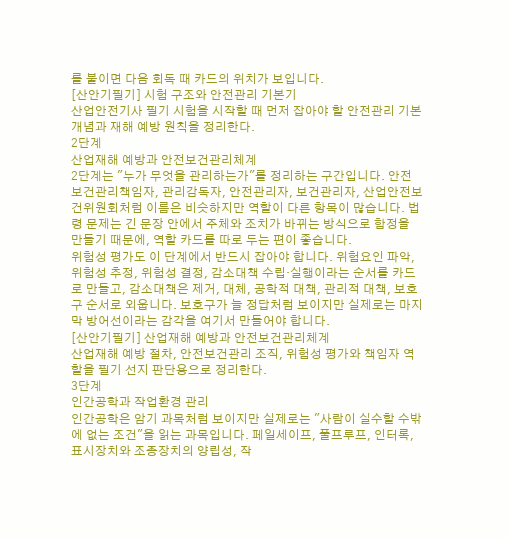를 붙이면 다음 회독 때 카드의 위치가 보입니다.
[산안기필기] 시험 구조와 안전관리 기본기
산업안전기사 필기 시험을 시작할 때 먼저 잡아야 할 안전관리 기본 개념과 재해 예방 원칙을 정리한다.
2단계
산업재해 예방과 안전보건관리체계
2단계는 "누가 무엇을 관리하는가"를 정리하는 구간입니다. 안전보건관리책임자, 관리감독자, 안전관리자, 보건관리자, 산업안전보건위원회처럼 이름은 비슷하지만 역할이 다른 항목이 많습니다. 법령 문제는 긴 문장 안에서 주체와 조치가 바뀌는 방식으로 함정을 만들기 때문에, 역할 카드를 따로 두는 편이 좋습니다.
위험성 평가도 이 단계에서 반드시 잡아야 합니다. 위험요인 파악, 위험성 추정, 위험성 결정, 감소대책 수립·실행이라는 순서를 카드로 만들고, 감소대책은 제거, 대체, 공학적 대책, 관리적 대책, 보호구 순서로 외웁니다. 보호구가 늘 정답처럼 보이지만 실제로는 마지막 방어선이라는 감각을 여기서 만들어야 합니다.
[산안기필기] 산업재해 예방과 안전보건관리체계
산업재해 예방 절차, 안전보건관리 조직, 위험성 평가와 책임자 역할을 필기 선지 판단용으로 정리한다.
3단계
인간공학과 작업환경 관리
인간공학은 암기 과목처럼 보이지만 실제로는 "사람이 실수할 수밖에 없는 조건"을 읽는 과목입니다. 페일세이프, 풀프루프, 인터록, 표시장치와 조종장치의 양립성, 작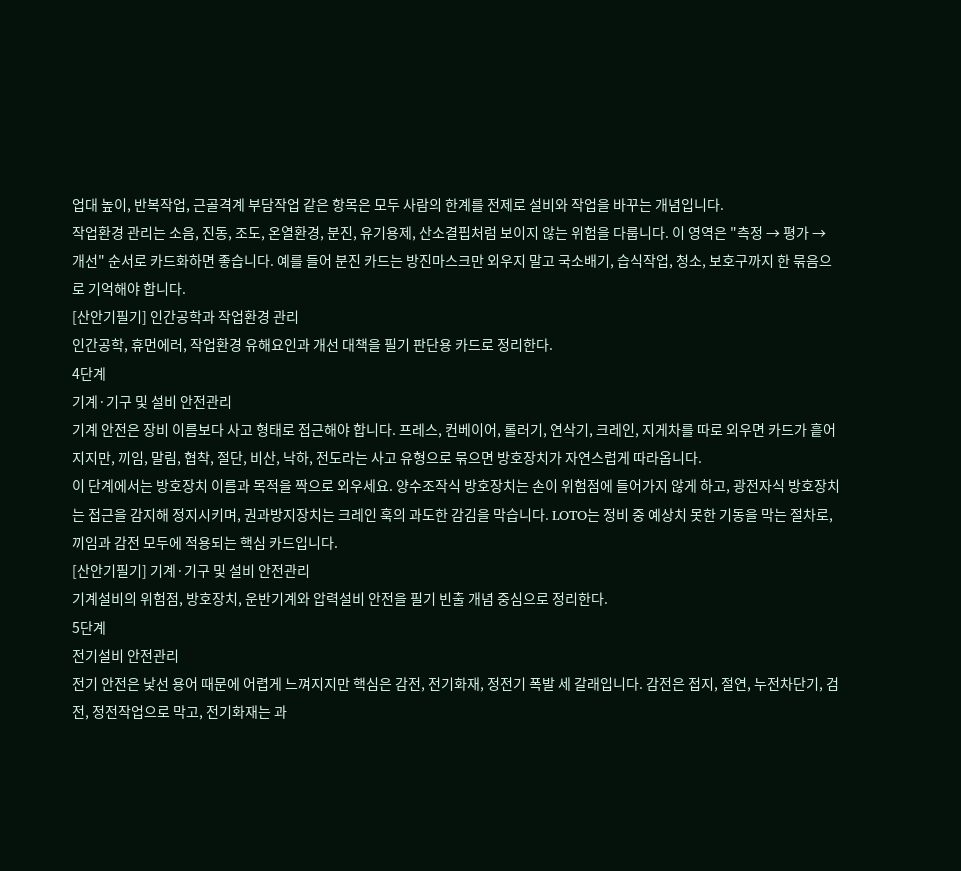업대 높이, 반복작업, 근골격계 부담작업 같은 항목은 모두 사람의 한계를 전제로 설비와 작업을 바꾸는 개념입니다.
작업환경 관리는 소음, 진동, 조도, 온열환경, 분진, 유기용제, 산소결핍처럼 보이지 않는 위험을 다룹니다. 이 영역은 "측정 → 평가 → 개선" 순서로 카드화하면 좋습니다. 예를 들어 분진 카드는 방진마스크만 외우지 말고 국소배기, 습식작업, 청소, 보호구까지 한 묶음으로 기억해야 합니다.
[산안기필기] 인간공학과 작업환경 관리
인간공학, 휴먼에러, 작업환경 유해요인과 개선 대책을 필기 판단용 카드로 정리한다.
4단계
기계·기구 및 설비 안전관리
기계 안전은 장비 이름보다 사고 형태로 접근해야 합니다. 프레스, 컨베이어, 롤러기, 연삭기, 크레인, 지게차를 따로 외우면 카드가 흩어지지만, 끼임, 말림, 협착, 절단, 비산, 낙하, 전도라는 사고 유형으로 묶으면 방호장치가 자연스럽게 따라옵니다.
이 단계에서는 방호장치 이름과 목적을 짝으로 외우세요. 양수조작식 방호장치는 손이 위험점에 들어가지 않게 하고, 광전자식 방호장치는 접근을 감지해 정지시키며, 권과방지장치는 크레인 훅의 과도한 감김을 막습니다. LOTO는 정비 중 예상치 못한 기동을 막는 절차로, 끼임과 감전 모두에 적용되는 핵심 카드입니다.
[산안기필기] 기계·기구 및 설비 안전관리
기계설비의 위험점, 방호장치, 운반기계와 압력설비 안전을 필기 빈출 개념 중심으로 정리한다.
5단계
전기설비 안전관리
전기 안전은 낯선 용어 때문에 어렵게 느껴지지만 핵심은 감전, 전기화재, 정전기 폭발 세 갈래입니다. 감전은 접지, 절연, 누전차단기, 검전, 정전작업으로 막고, 전기화재는 과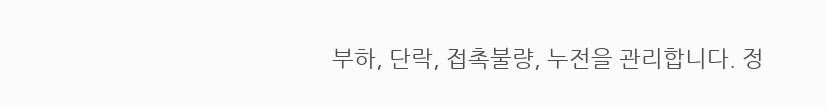부하, 단락, 접촉불량, 누전을 관리합니다. 정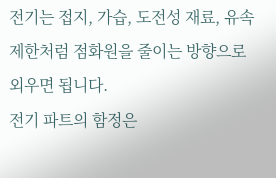전기는 접지, 가습, 도전성 재료, 유속 제한처럼 점화원을 줄이는 방향으로 외우면 됩니다.
전기 파트의 함정은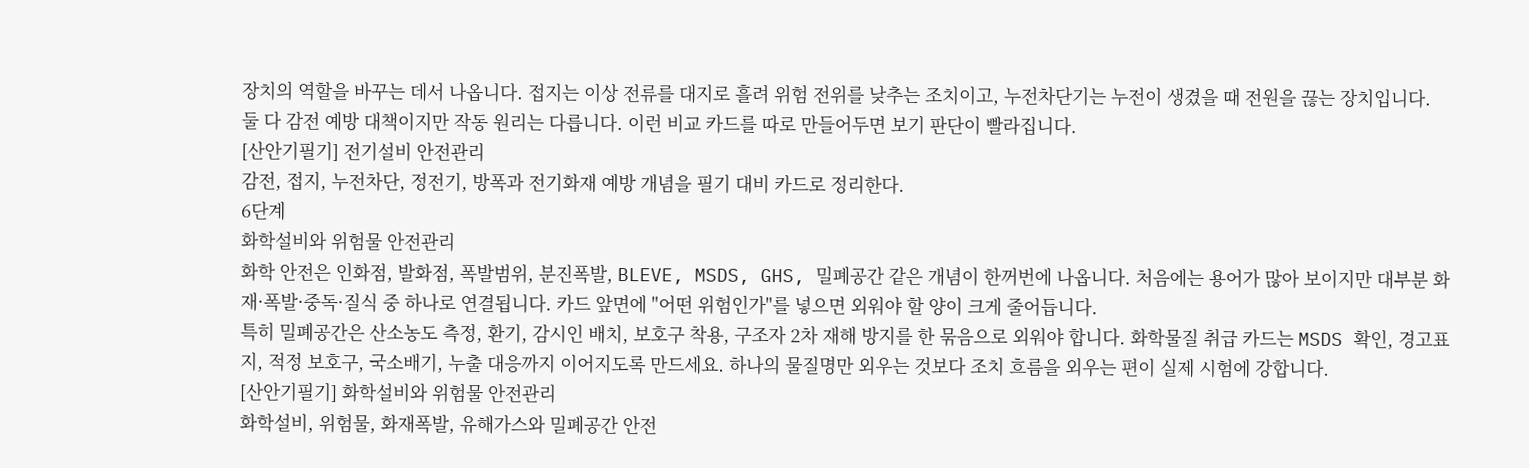장치의 역할을 바꾸는 데서 나옵니다. 접지는 이상 전류를 대지로 흘려 위험 전위를 낮추는 조치이고, 누전차단기는 누전이 생겼을 때 전원을 끊는 장치입니다. 둘 다 감전 예방 대책이지만 작동 원리는 다릅니다. 이런 비교 카드를 따로 만들어두면 보기 판단이 빨라집니다.
[산안기필기] 전기설비 안전관리
감전, 접지, 누전차단, 정전기, 방폭과 전기화재 예방 개념을 필기 대비 카드로 정리한다.
6단계
화학설비와 위험물 안전관리
화학 안전은 인화점, 발화점, 폭발범위, 분진폭발, BLEVE, MSDS, GHS, 밀폐공간 같은 개념이 한꺼번에 나옵니다. 처음에는 용어가 많아 보이지만 대부분 화재·폭발·중독·질식 중 하나로 연결됩니다. 카드 앞면에 "어떤 위험인가"를 넣으면 외워야 할 양이 크게 줄어듭니다.
특히 밀폐공간은 산소농도 측정, 환기, 감시인 배치, 보호구 착용, 구조자 2차 재해 방지를 한 묶음으로 외워야 합니다. 화학물질 취급 카드는 MSDS 확인, 경고표지, 적정 보호구, 국소배기, 누출 대응까지 이어지도록 만드세요. 하나의 물질명만 외우는 것보다 조치 흐름을 외우는 편이 실제 시험에 강합니다.
[산안기필기] 화학설비와 위험물 안전관리
화학설비, 위험물, 화재폭발, 유해가스와 밀폐공간 안전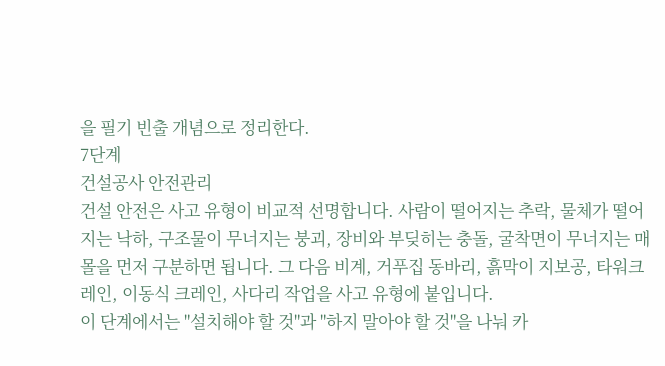을 필기 빈출 개념으로 정리한다.
7단계
건설공사 안전관리
건설 안전은 사고 유형이 비교적 선명합니다. 사람이 떨어지는 추락, 물체가 떨어지는 낙하, 구조물이 무너지는 붕괴, 장비와 부딪히는 충돌, 굴착면이 무너지는 매몰을 먼저 구분하면 됩니다. 그 다음 비계, 거푸집 동바리, 흙막이 지보공, 타워크레인, 이동식 크레인, 사다리 작업을 사고 유형에 붙입니다.
이 단계에서는 "설치해야 할 것"과 "하지 말아야 할 것"을 나눠 카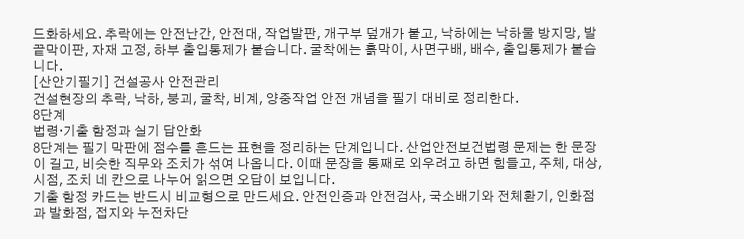드화하세요. 추락에는 안전난간, 안전대, 작업발판, 개구부 덮개가 붙고, 낙하에는 낙하물 방지망, 발끝막이판, 자재 고정, 하부 출입통제가 붙습니다. 굴착에는 흙막이, 사면구배, 배수, 출입통제가 붙습니다.
[산안기필기] 건설공사 안전관리
건설현장의 추락, 낙하, 붕괴, 굴착, 비계, 양중작업 안전 개념을 필기 대비로 정리한다.
8단계
법령·기출 함정과 실기 답안화
8단계는 필기 막판에 점수를 흔드는 표현을 정리하는 단계입니다. 산업안전보건법령 문제는 한 문장이 길고, 비슷한 직무와 조치가 섞여 나옵니다. 이때 문장을 통째로 외우려고 하면 힘들고, 주체, 대상, 시점, 조치 네 칸으로 나누어 읽으면 오답이 보입니다.
기출 함정 카드는 반드시 비교형으로 만드세요. 안전인증과 안전검사, 국소배기와 전체환기, 인화점과 발화점, 접지와 누전차단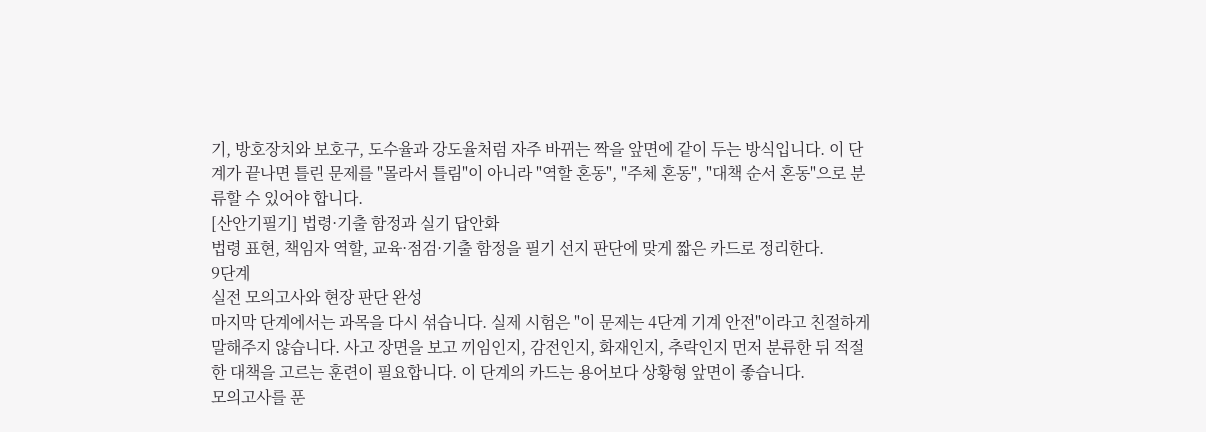기, 방호장치와 보호구, 도수율과 강도율처럼 자주 바뀌는 짝을 앞면에 같이 두는 방식입니다. 이 단계가 끝나면 틀린 문제를 "몰라서 틀림"이 아니라 "역할 혼동", "주체 혼동", "대책 순서 혼동"으로 분류할 수 있어야 합니다.
[산안기필기] 법령·기출 함정과 실기 답안화
법령 표현, 책임자 역할, 교육·점검·기출 함정을 필기 선지 판단에 맞게 짧은 카드로 정리한다.
9단계
실전 모의고사와 현장 판단 완성
마지막 단계에서는 과목을 다시 섞습니다. 실제 시험은 "이 문제는 4단계 기계 안전"이라고 친절하게 말해주지 않습니다. 사고 장면을 보고 끼임인지, 감전인지, 화재인지, 추락인지 먼저 분류한 뒤 적절한 대책을 고르는 훈련이 필요합니다. 이 단계의 카드는 용어보다 상황형 앞면이 좋습니다.
모의고사를 푼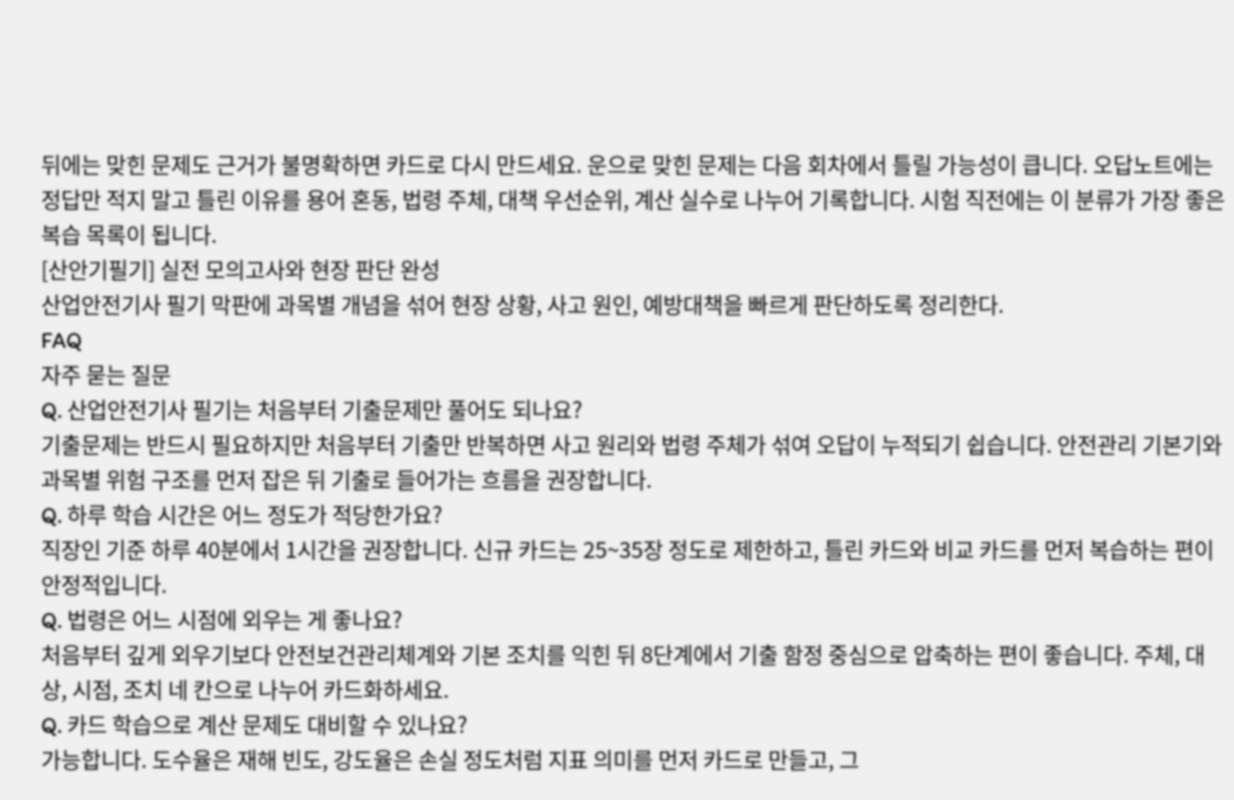뒤에는 맞힌 문제도 근거가 불명확하면 카드로 다시 만드세요. 운으로 맞힌 문제는 다음 회차에서 틀릴 가능성이 큽니다. 오답노트에는 정답만 적지 말고 틀린 이유를 용어 혼동, 법령 주체, 대책 우선순위, 계산 실수로 나누어 기록합니다. 시험 직전에는 이 분류가 가장 좋은 복습 목록이 됩니다.
[산안기필기] 실전 모의고사와 현장 판단 완성
산업안전기사 필기 막판에 과목별 개념을 섞어 현장 상황, 사고 원인, 예방대책을 빠르게 판단하도록 정리한다.
FAQ
자주 묻는 질문
Q. 산업안전기사 필기는 처음부터 기출문제만 풀어도 되나요?
기출문제는 반드시 필요하지만 처음부터 기출만 반복하면 사고 원리와 법령 주체가 섞여 오답이 누적되기 쉽습니다. 안전관리 기본기와 과목별 위험 구조를 먼저 잡은 뒤 기출로 들어가는 흐름을 권장합니다.
Q. 하루 학습 시간은 어느 정도가 적당한가요?
직장인 기준 하루 40분에서 1시간을 권장합니다. 신규 카드는 25~35장 정도로 제한하고, 틀린 카드와 비교 카드를 먼저 복습하는 편이 안정적입니다.
Q. 법령은 어느 시점에 외우는 게 좋나요?
처음부터 깊게 외우기보다 안전보건관리체계와 기본 조치를 익힌 뒤 8단계에서 기출 함정 중심으로 압축하는 편이 좋습니다. 주체, 대상, 시점, 조치 네 칸으로 나누어 카드화하세요.
Q. 카드 학습으로 계산 문제도 대비할 수 있나요?
가능합니다. 도수율은 재해 빈도, 강도율은 손실 정도처럼 지표 의미를 먼저 카드로 만들고, 그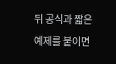뒤 공식과 짧은 예제를 붙이면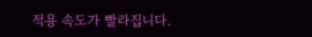적용 속도가 빨라집니다.